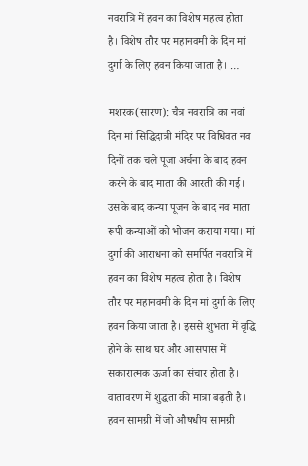नवरात्रि में हवन का विशेष महत्व होता है। विशेष तौर पर महानवमी के दिन मां दुर्गा के लिए हवन किया जाता है। …

मशरक(सारण): चैत्र नवरात्रि का नवां दिन मां सिद्धिदात्री मंदिर पर विधिवत नव दिनों तक चले पूजा अर्चना के बाद हवन करने के बाद माता की आरती की गई। उसके बाद कन्या पूजन के बाद नव माता रूपी कन्याओं को भोजन कराया गया। मां दुर्गा की आराधना को समर्पित नवरात्रि में हवन का विशेष महत्व होता है। विशेष तौर पर महानवमी के दिन मां दुर्गा के लिए हवन किया जाता है। इससे शुभता में वृद्धि होने के साथ घर और आसपास में सकारात्मक ऊर्जा का संचार होता है। वातावरण में शुद्धता की मात्रा बढ़ती है। हवन सामग्री में जो औषधीय सामग्री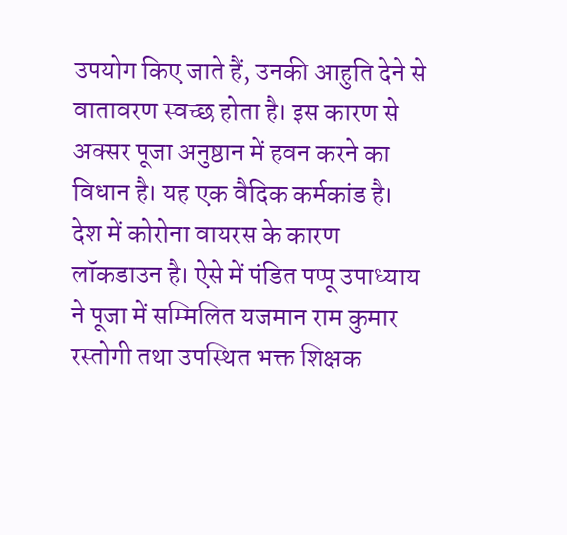उपयोग किए जाते हैं, उनकी आहुति देने से वातावरण स्वच्छ होता है। इस कारण से अक्सर पूजा अनुष्ठान में हवन करने का विधान है। यह एक वैदिक कर्मकांड है। देश में कोरोना वायरस के कारण लॉकडाउन है। ऐसे में पंडित पप्पू उपाध्याय ने पूजा में सम्मिलित यजमान राम कुमार रस्तोगी तथा उपस्थित भक्त शिक्षक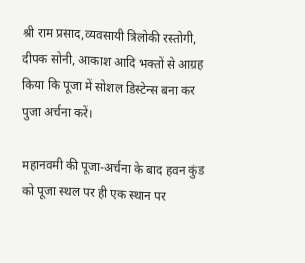श्री राम प्रसाद,व्यवसायी त्रिलोकी रस्तोगी, दीपक सोनी, आकाश आदि भक्तों से आग्रह किया कि पूजा में सोशल डिस्टेन्स बना कर पुजा अर्चना करें।

महानवमी की पूजा-अर्चना के बाद हवन कुंड को पूजा स्थल पर ही एक स्थान पर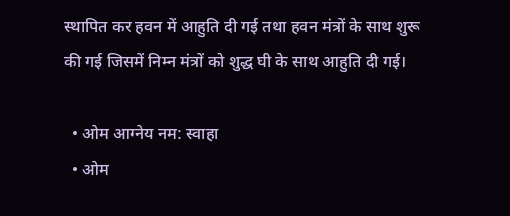स्थापित कर हवन में आहुति दी गई तथा हवन मंत्रों के साथ शुरू की गई जिसमें निम्न मंत्रों को शुद्ध घी के साथ आहुति दी गई।

  • ओम आग्नेय नम: स्वाहा
  • ओम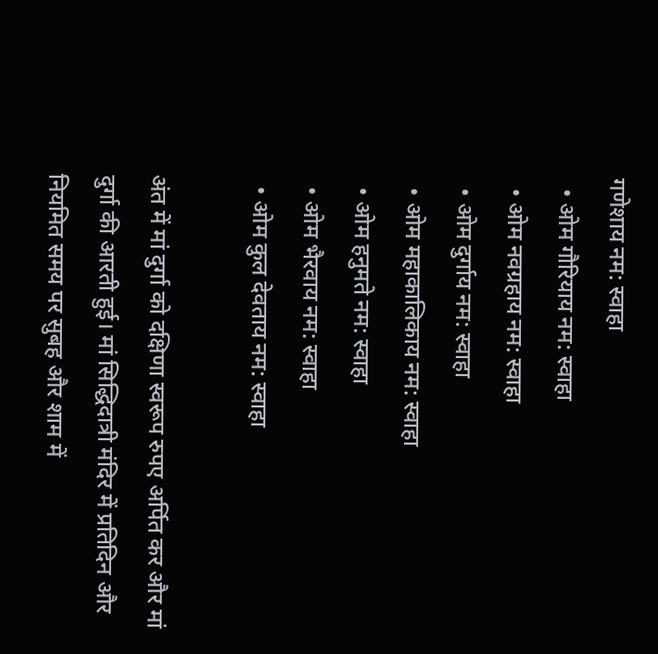गणेशाय नम: स्वाहा
  • ओम गौरियाय नम: स्वाहा
  • ओम नवग्रहाय नम: स्वाहा
  • ओम दुर्गाय नम: स्वाहा
  • ओम महाकालिकाय नम: स्वाहा
  • ओम हनुमते नम: स्वाहा
  • ओम भैरवाय नम: स्वाहा
  • ओम कुल देवताय नम: स्वाहा

अंत में मां दुर्गा को दक्षिणा स्वरूप रुपए अर्पित कर और मां दुर्गा की आरती हुई। मां सिद्धिदात्री मंदिर में प्रतिदिन और नियमित समय पर सुबह और शाम में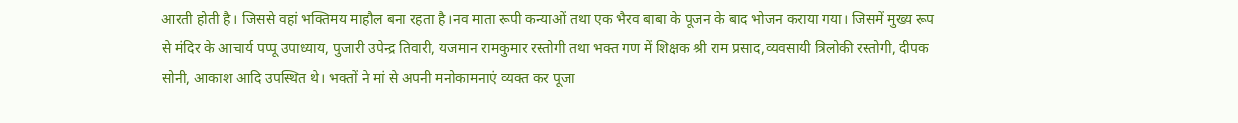आरती होती है। जिससे वहां भक्तिमय माहौल बना रहता है।नव माता रूपी कन्याओं तथा एक भैरव बाबा के पूजन के बाद भोजन कराया गया। जिसमें मुख्य रूप से मंदिर के आचार्य पप्पू उपाध्याय, पुजारी उपेन्द्र तिवारी, यजमान रामकुमार रस्तोगी तथा भक्त गण में शिक्षक श्री राम प्रसाद,व्यवसायी त्रिलोकी रस्तोगी, दीपक सोनी, आकाश आदि उपस्थित थे। भक्तों ने मां से अपनी मनोकामनाएं व्यक्त कर पूजा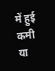में हुई कमी या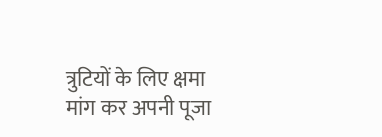त्रुटियों के लिए क्षमा मांग कर अपनी पूजा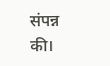संपन्न की।